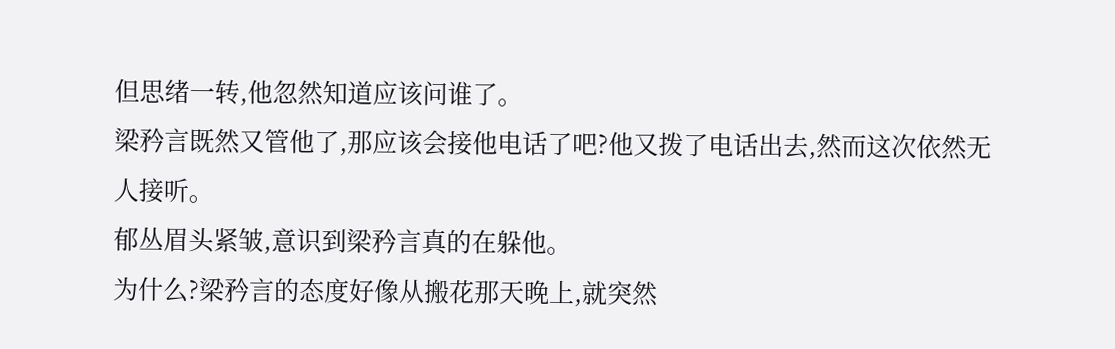但思绪一转,他忽然知道应该问谁了。
梁矜言既然又管他了,那应该会接他电话了吧?他又拨了电话出去,然而这次依然无人接听。
郁丛眉头紧皱,意识到梁矜言真的在躲他。
为什么?梁矜言的态度好像从搬花那天晚上,就突然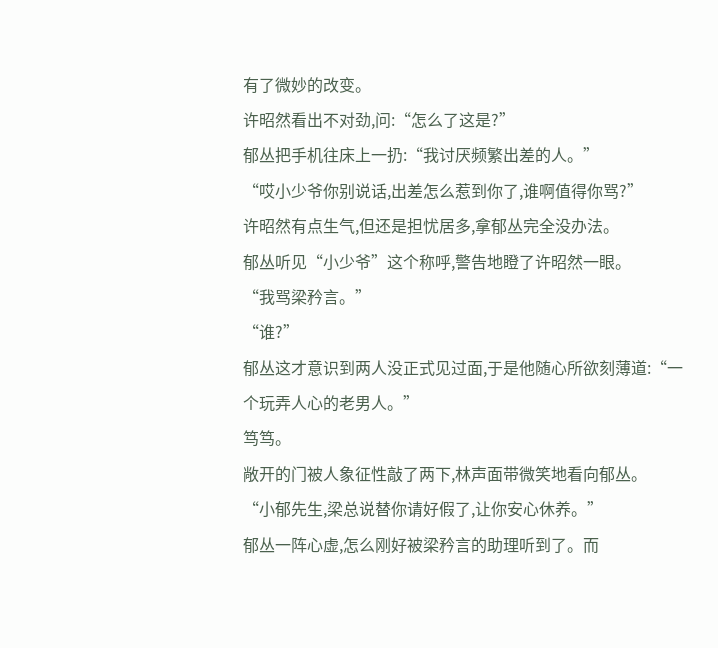有了微妙的改变。
许昭然看出不对劲,问:“怎么了这是?”
郁丛把手机往床上一扔:“我讨厌频繁出差的人。”
“哎小少爷你别说话,出差怎么惹到你了,谁啊值得你骂?”
许昭然有点生气,但还是担忧居多,拿郁丛完全没办法。
郁丛听见“小少爷”这个称呼,警告地瞪了许昭然一眼。
“我骂梁矜言。”
“谁?”
郁丛这才意识到两人没正式见过面,于是他随心所欲刻薄道:“一个玩弄人心的老男人。”
笃笃。
敞开的门被人象征性敲了两下,林声面带微笑地看向郁丛。
“小郁先生,梁总说替你请好假了,让你安心休养。”
郁丛一阵心虚,怎么刚好被梁矜言的助理听到了。而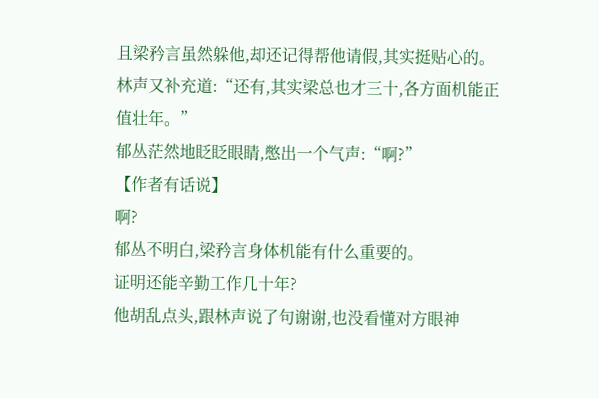且梁矜言虽然躲他,却还记得帮他请假,其实挺贴心的。
林声又补充道:“还有,其实梁总也才三十,各方面机能正值壮年。”
郁丛茫然地眨眨眼睛,憋出一个气声:“啊?”
【作者有话说】
啊?
郁丛不明白,梁矜言身体机能有什么重要的。
证明还能辛勤工作几十年?
他胡乱点头,跟林声说了句谢谢,也没看懂对方眼神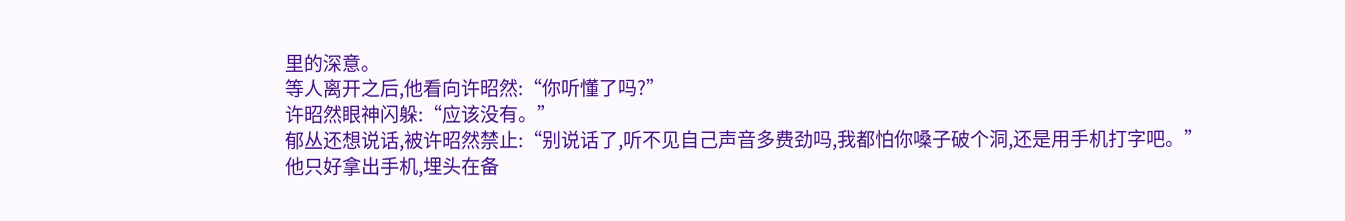里的深意。
等人离开之后,他看向许昭然:“你听懂了吗?”
许昭然眼神闪躲:“应该没有。”
郁丛还想说话,被许昭然禁止:“别说话了,听不见自己声音多费劲吗,我都怕你嗓子破个洞,还是用手机打字吧。”
他只好拿出手机,埋头在备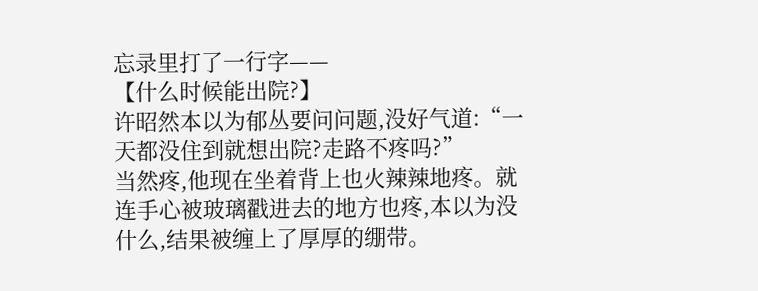忘录里打了一行字——
【什么时候能出院?】
许昭然本以为郁丛要问问题,没好气道:“一天都没住到就想出院?走路不疼吗?”
当然疼,他现在坐着背上也火辣辣地疼。就连手心被玻璃戳进去的地方也疼,本以为没什么,结果被缠上了厚厚的绷带。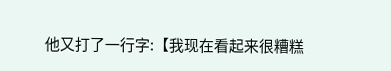他又打了一行字:【我现在看起来很糟糕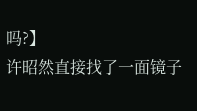吗?】
许昭然直接找了一面镜子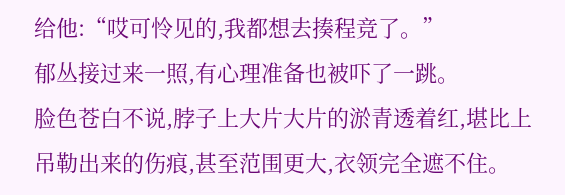给他:“哎可怜见的,我都想去揍程竞了。”
郁丛接过来一照,有心理准备也被吓了一跳。
脸色苍白不说,脖子上大片大片的淤青透着红,堪比上吊勒出来的伤痕,甚至范围更大,衣领完全遮不住。